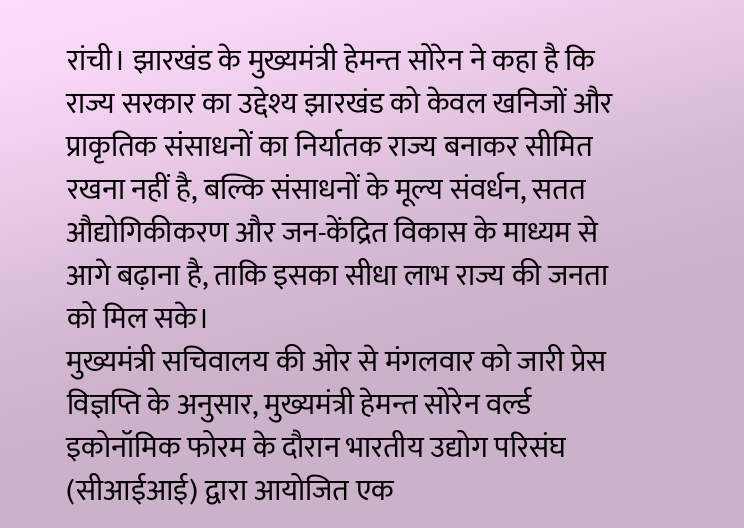रांची। झारखंड के मुख्यमंत्री हेमन्त सोरेन ने कहा है कि राज्य सरकार का उद्देश्य झारखंड को केवल खनिजों और प्राकृतिक संसाधनों का निर्यातक राज्य बनाकर सीमित रखना नहीं है, बल्कि संसाधनों के मूल्य संवर्धन, सतत औद्योगिकीकरण और जन-केंद्रित विकास के माध्यम से आगे बढ़ाना है, ताकि इसका सीधा लाभ राज्य की जनता को मिल सके।
मुख्यमंत्री सचिवालय की ओर से मंगलवार को जारी प्रेस विज्ञप्ति के अनुसार, मुख्यमंत्री हेमन्त सोरेन वर्ल्ड इकोनॉमिक फोरम के दौरान भारतीय उद्योग परिसंघ (सीआईआई) द्वारा आयोजित एक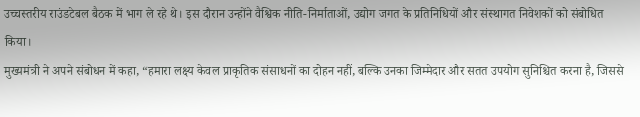उच्चस्तरीय राउंडटेबल बैठक में भाग ले रहे थे। इस दौरान उन्होंने वैश्विक नीति-निर्माताओं, उद्योग जगत के प्रतिनिधियों और संस्थागत निवेशकों को संबोधित किया।
मुख्यमंत्री ने अपने संबोधन में कहा, “हमारा लक्ष्य केवल प्राकृतिक संसाधनों का दोहन नहीं, बल्कि उनका जिम्मेदार और सतत उपयोग सुनिश्चित करना है, जिससे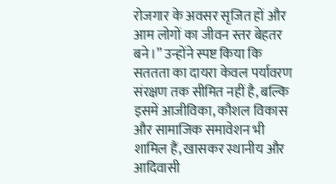रोजगार के अवसर सृजित हों और आम लोगों का जीवन स्तर बेहतर बने।” उन्होंने स्पष्ट किया कि सततता का दायरा केवल पर्यावरण संरक्षण तक सीमित नहीं है, बल्कि इसमें आजीविका, कौशल विकास और सामाजिक समावेशन भी शामिल हैं, खासकर स्थानीय और आदिवासी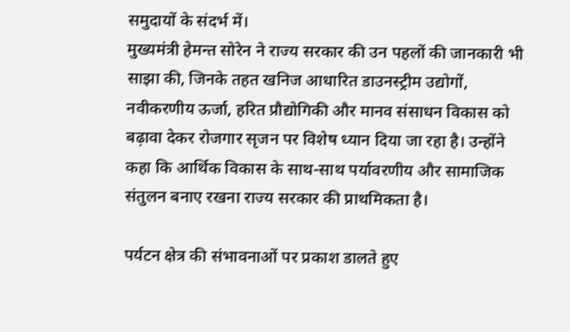समुदायों के संदर्भ में।
मुख्यमंत्री हेमन्त सोरेन ने राज्य सरकार की उन पहलों की जानकारी भी साझा की, जिनके तहत खनिज आधारित डाउनस्ट्रीम उद्योगों, नवीकरणीय ऊर्जा, हरित प्रौद्योगिकी और मानव संसाधन विकास को बढ़ावा देकर रोजगार सृजन पर विशेष ध्यान दिया जा रहा है। उन्होंने कहा कि आर्थिक विकास के साथ-साथ पर्यावरणीय और सामाजिक संतुलन बनाए रखना राज्य सरकार की प्राथमिकता है।

पर्यटन क्षेत्र की संभावनाओं पर प्रकाश डालते हुए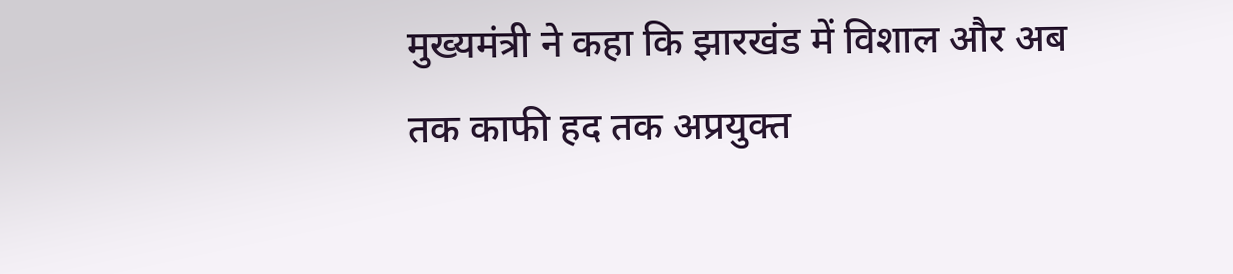मुख्यमंत्री ने कहा कि झारखंड में विशाल और अब तक काफी हद तक अप्रयुक्त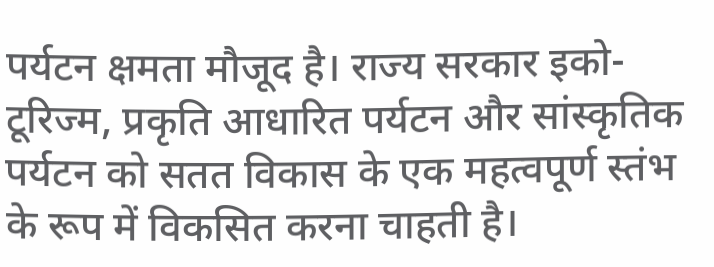पर्यटन क्षमता मौजूद है। राज्य सरकार इको-टूरिज्म, प्रकृति आधारित पर्यटन और सांस्कृतिक पर्यटन को सतत विकास के एक महत्वपूर्ण स्तंभ के रूप में विकसित करना चाहती है।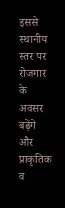इससे स्थानीय स्तर पर रोजगार के अवसर बढ़ेंगे और प्राकृतिक व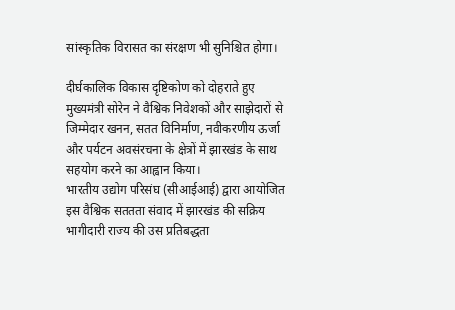सांस्कृतिक विरासत का संरक्षण भी सुनिश्चित होगा।

दीर्घकालिक विकास दृष्टिकोण को दोहराते हुए मुख्यमंत्री सोरेन ने वैश्विक निवेशकों और साझेदारों से जिम्मेदार खनन, सतत विनिर्माण, नवीकरणीय ऊर्जा और पर्यटन अवसंरचना के क्षेत्रों में झारखंड के साथ सहयोग करने का आह्वान किया।
भारतीय उद्योग परिसंघ (सीआईआई) द्वारा आयोजित इस वैश्विक सततता संवाद में झारखंड की सक्रिय भागीदारी राज्य की उस प्रतिबद्धता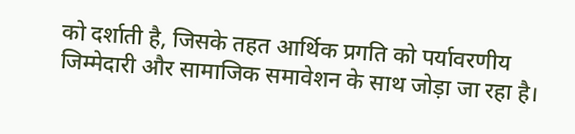को दर्शाती है, जिसके तहत आर्थिक प्रगति को पर्यावरणीय जिम्मेदारी और सामाजिक समावेशन के साथ जोड़ा जा रहा है।